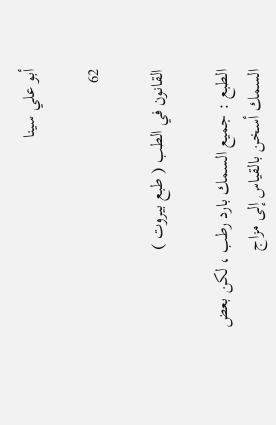أبو علي سينا

62

القانون في الطب ( طبع بيروت )

الطبع : جميع السمك بارد رطب ، لكن بعض السمك أسخن بالقياس إلى مزاج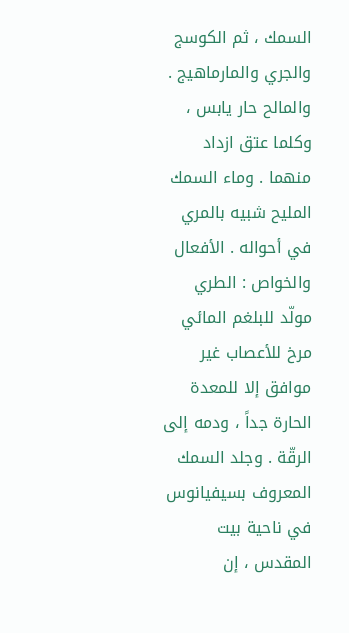السمك ، ثم الكوسج والجري والمارماهيج . والمالح حار يابس ، وكلما عتق ازداد منهما . وماء السمك المليح شبيه بالمري في أحواله . الأفعال والخواص : الطري مولّد للبلغم المائي مرخ للأعصاب غير موافق إلا للمعدة الحارة جداً ، ودمه إلى الرقّة . وجلد السمك المعروف بسيفيانوس في ناحية بيت المقدس ، إن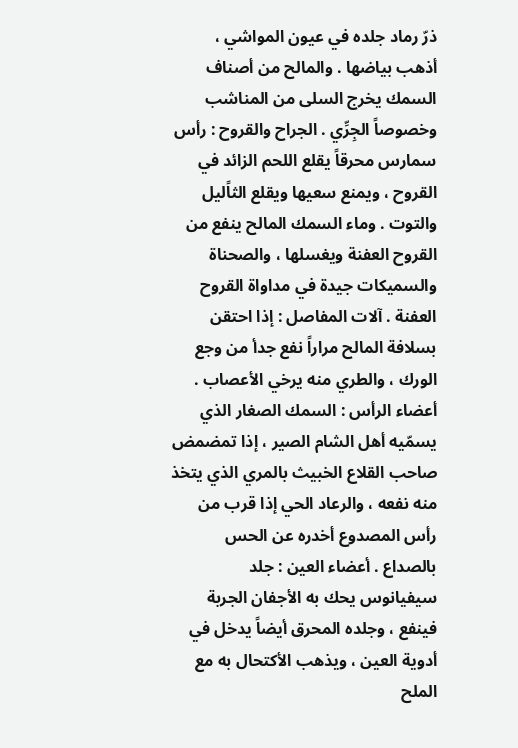ذرّ رماد جلده في عيون المواشي ، أذهب بياضها . والمالح من أصناف السمك يخرج السلى من المناشب وخصوصاً الجِرِّي . الجراح والقروح : رأس سمارس محرقاً يقلع اللحم الزائد في القروح ، ويمنع سعيها ويقلع الثاًليل والتوت . وماء السمك المالح ينفع من القروح العفنة ويغسلها ، والصحناة والسميكات جيدة في مداواة القروح العفنة . آلات المفاصل : إذا احتقن بسلافة المالح مراراً نفع جدأ من وجع الورك ، والطري منه يرخي الأعصاب . أعضاء الرأس : السمك الصغار الذي يسمّيه أهل الشام الصير ، إذا تمضمض صاحب القلاع الخبيث بالمري الذي يتخذ منه نفعه ، والرعاد الحي إذا قرب من رأس المصدوع أخدره عن الحس بالصداع . أعضاء العين : جلد سيفيانوس يحك به الأجفان الجربة فينفع ، وجلده المحرق أيضاً يدخل في أدوية العين ، ويذهب الأكتحال به مع الملح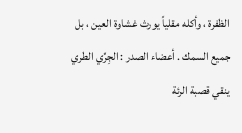الظفرة ، وأكله مقلياً يورث غشاوة العين ، بل جميع السمك . أعضاء الصدر : الجِرِّي الطري ينقي قصبة الرئة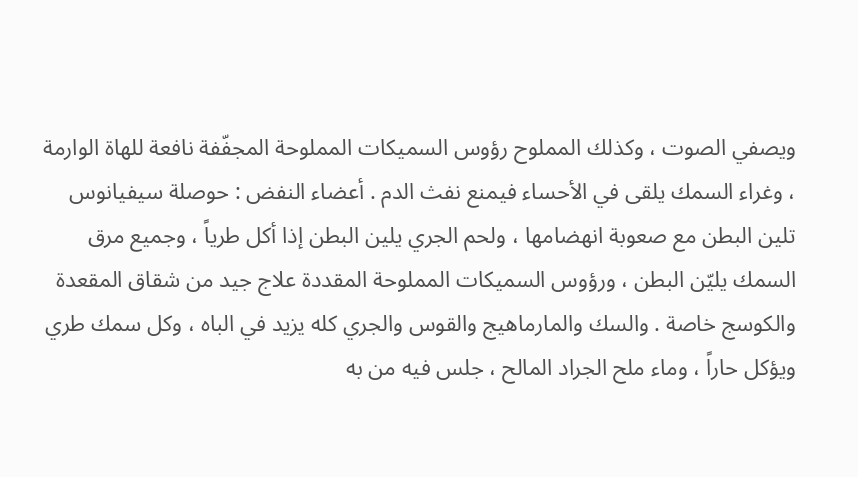ويصفي الصوت ، وكذلك المملوح رؤوس السميكات المملوحة المجفّفة نافعة للهاة الوارمة ، وغراء السمك يلقى في الأحساء فيمنع نفث الدم . أعضاء النفض : حوصلة سيفيانوس تلين البطن مع صعوبة انهضامها ، ولحم الجري يلين البطن إذا أكل طرياً ، وجميع مرق السمك يليّن البطن ، ورؤوس السميكات المملوحة المقددة علاج جيد من شقاق المقعدة والكوسج خاصة . والسك والمارماهيج والقوس والجري كله يزيد في الباه ، وكل سمك طري ويؤكل حاراً ، وماء ملح الجراد المالح ، جلس فيه من به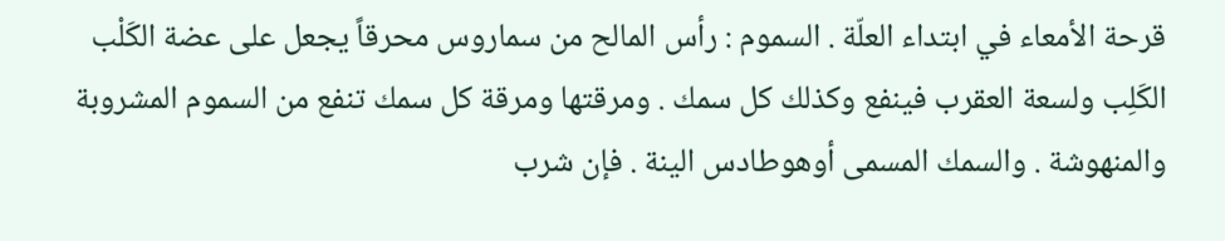قرحة الأمعاء في ابتداء العلّة . السموم : رأس المالح من سماروس محرقاً يجعل على عضة الكَلْب الكَلِب ولسعة العقرب فينفع وكذلك كل سمك . ومرقتها ومرقة كل سمك تنفع من السموم المشروبة والمنهوشة . والسمك المسمى أوهوطادس الينة . فإن شرب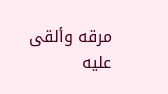مرقه وألقى عليه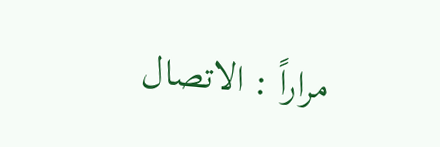مراراً : الاتصال